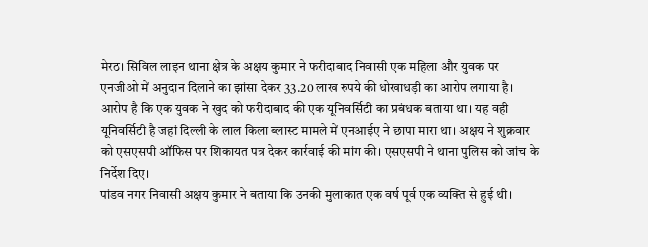मेरठ। सिविल लाइन थाना क्षेत्र के अक्षय कुमार ने फरीदाबाद निवासी एक महिला और युवक पर एनजीओ में अनुदान दिलाने का झांसा देकर 33.20 लाख रुपये की धोखाधड़ी का आरोप लगाया है। आरोप है कि एक युवक ने खुद को फरीदाबाद की एक यूनिवर्सिटी का प्रबंधक बताया था। यह वही यूनिवर्सिटी है जहां दिल्ली के लाल किला ब्लास्ट मामले में एनआईए ने छापा मारा था। अक्षय ने शुक्रवार को एसएसपी ऑफिस पर शिकायत पत्र देकर कार्रवाई की मांग की। एसएसपी ने थाना पुलिस को जांच के निर्देश दिए।
पांडव नगर निवासी अक्षय कुमार ने बताया कि उनकी मुलाकात एक वर्ष पूर्व एक व्यक्ति से हुई थी।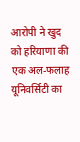आरोपी ने खुद को हरियाणा की एक अल-फलाह यूनिवर्सिटी का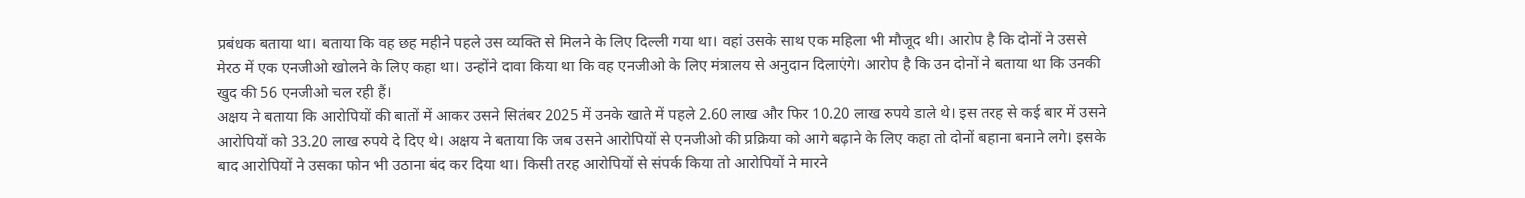प्रबंधक बताया था। बताया कि वह छह महीने पहले उस व्यक्ति से मिलने के लिए दिल्ली गया था। वहां उसके साथ एक महिला भी मौजूद थी। आरोप है कि दोनों ने उससे मेरठ में एक एनजीओ खोलने के लिए कहा था। उन्होंने दावा किया था कि वह एनजीओ के लिए मंत्रालय से अनुदान दिलाएंगे। आरोप है कि उन दोनों ने बताया था कि उनकी खुद की 56 एनजीओ चल रही हैं।
अक्षय ने बताया कि आरोपियों की बातों में आकर उसने सितंबर 2025 में उनके खाते में पहले 2.60 लाख और फिर 10.20 लाख रुपये डाले थे। इस तरह से कई बार में उसने आरोपियों को 33.20 लाख रुपये दे दिए थे। अक्षय ने बताया कि जब उसने आरोपियों से एनजीओ की प्रक्रिया को आगे बढ़ाने के लिए कहा तो दोनों बहाना बनाने लगे। इसके बाद आरोपियों ने उसका फोन भी उठाना बंद कर दिया था। किसी तरह आरोपियों से संपर्क किया तो आरोपियों ने मारने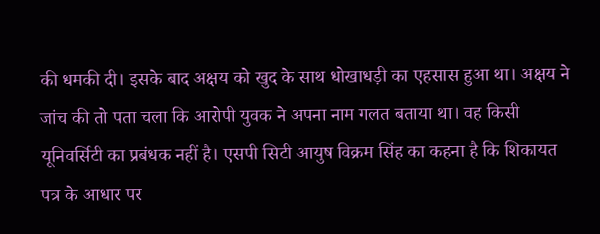की धमकी दी। इसके बाद अक्षय को खुद के साथ धोखाधड़ी का एहसास हुआ था। अक्षय ने जांच की तो पता चला कि आरोपी युवक ने अपना नाम गलत बताया था। वह किसी यूनिवर्सिटी का प्रबंधक नहीं है। एसपी सिटी आयुष विक्रम सिंह का कहना है कि शिकायत पत्र के आधार पर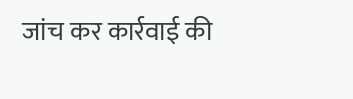जांच कर कार्रवाई की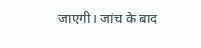जाएगी। जांच के बाद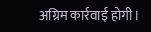अग्रिम कार्रवाई होगी।